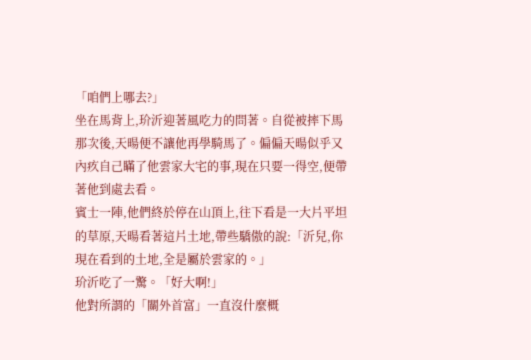「咱們上哪去?」
坐在馬背上,玠沂迎著風吃力的問著。自從被摔下馬那次後,天暘便不讓他再學騎馬了。偏偏天暘似乎又內疚自己瞞了他雲家大宅的事,現在只要一得空,便帶著他到處去看。
賓士一陣,他們終於停在山頂上,往下看是一大片平坦的草原,天暘看著這片土地,帶些驕傲的說:「沂兒,你現在看到的土地,全是屬於雲家的。」
玠沂吃了一驚。「好大啊!」
他對所謂的「關外首富」一直沒什麼概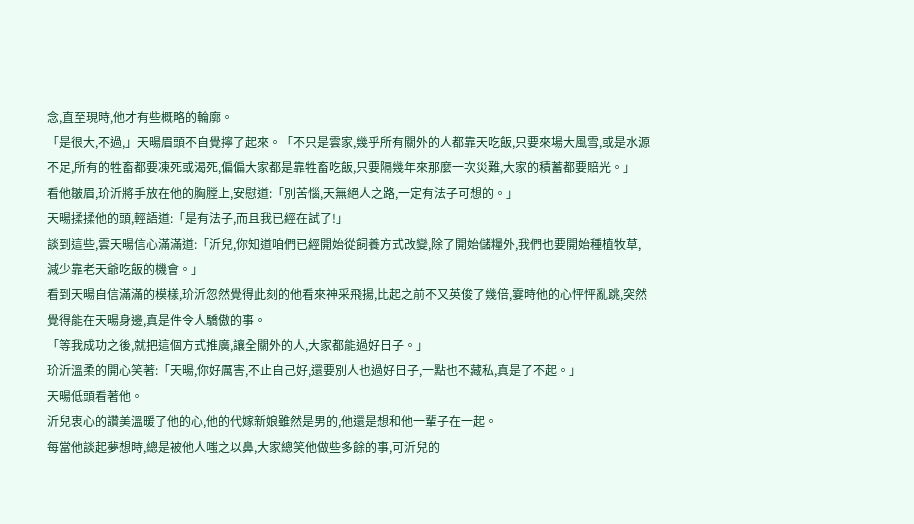念,直至現時,他才有些概略的輪廓。
「是很大,不過,」天暘眉頭不自覺擰了起來。「不只是雲家,幾乎所有關外的人都靠天吃飯,只要來場大風雪,或是水源不足,所有的牲畜都要凍死或渴死,偏偏大家都是靠牲畜吃飯,只要隔幾年來那麼一次災難,大家的積蓄都要賠光。」
看他皺眉,玠沂將手放在他的胸膛上,安慰道:「別苦惱,天無絕人之路,一定有法子可想的。」
天暘揉揉他的頭,輕語道:「是有法子,而且我已經在試了!」
談到這些,雲天暘信心滿滿道:「沂兒,你知道咱們已經開始從飼養方式改變,除了開始儲糧外,我們也要開始種植牧草,減少靠老天爺吃飯的機會。」
看到天暘自信滿滿的模樣,玠沂忽然覺得此刻的他看來神采飛揚,比起之前不又英俊了幾倍,霎時他的心怦怦亂跳,突然覺得能在天暘身邊,真是件令人驕傲的事。
「等我成功之後,就把這個方式推廣,讓全關外的人,大家都能過好日子。」
玠沂溫柔的開心笑著:「天暘,你好厲害,不止自己好,還要別人也過好日子,一點也不藏私,真是了不起。」
天暘低頭看著他。
沂兒衷心的讚美溫暖了他的心,他的代嫁新娘雖然是男的,他還是想和他一輩子在一起。
每當他談起夢想時,總是被他人嗤之以鼻,大家總笑他做些多餘的事,可沂兒的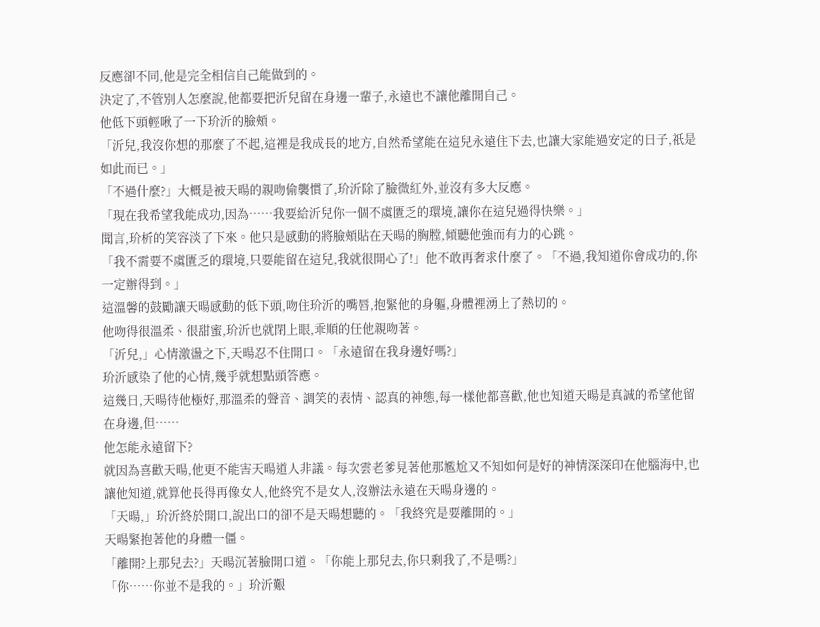反應卻不同,他是完全相信自己能做到的。
決定了,不管別人怎麼說,他都要把沂兒留在身邊一輩子,永遠也不讓他離開自己。
他低下頭輕啾了一下玠沂的臉頰。
「沂兒,我沒你想的那麼了不起,這裡是我成長的地方,自然希望能在這兒永遠住下去,也讓大家能過安定的日子,祇是如此而已。」
「不過什麼?」大概是被天暘的親吻偷襲慣了,玠沂除了臉微紅外,並沒有多大反應。
「現在我希望我能成功,因為……我要給沂兒你一個不虞匱乏的環境,讓你在這兒過得快樂。」
聞言,玠析的笑容淡了下來。他只是感動的將臉頰貼在天暘的胸膛,傾聽他強而有力的心跳。
「我不需要不虞匱乏的環境,只要能留在這兒,我就很開心了!」他不敢再奢求什麼了。「不過,我知道你會成功的,你一定辦得到。」
這溫馨的鼓勵讓天暘感動的低下頭,吻住玠沂的嘴唇,抱緊他的身軀,身體裡湧上了熱切的。
他吻得很溫柔、很甜蜜,玠沂也就閉上眼,乖順的任他親吻著。
「沂兒,」心情激盪之下,天暘忍不住開口。「永遠留在我身邊好嗎?」
玠沂感染了他的心情,幾乎就想點頭答應。
這幾日,天暘待他極好,那溫柔的聲音、調笑的表情、認真的神態,每一樣他都喜歡,他也知道天暘是真誠的希望他留在身邊,但……
他怎能永遠留下?
就因為喜歡天暘,他更不能害天暘道人非議。每次雲老爹見著他那尷尬又不知如何是好的神情深深印在他腦海中,也讓他知道,就算他長得再像女人,他終究不是女人,沒辦法永遠在天暘身邊的。
「天暘,」玠沂終於開口,說出口的卻不是天暘想聽的。「我終究是要離開的。」
天暘緊抱著他的身體一僵。
「離開?上那兒去?」天暘沉著臉開口道。「你能上那兒去,你只剩我了,不是嗎?」
「你……你並不是我的。」玠沂艱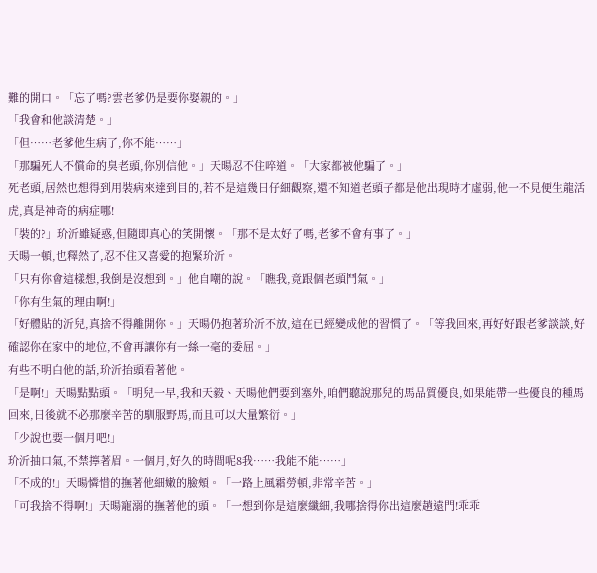難的開口。「忘了嗎?雲老爹仍是要你娶親的。」
「我會和他談清楚。」
「但……老爹他生病了,你不能……」
「那騙死人不償命的臭老頭,你別信他。」天暘忍不住啐道。「大家都被他騙了。」
死老頭,居然也想得到用裝病來達到目的,若不是這幾日仔細觀察,還不知道老頭子都是他出現時才虛弱,他一不見便生龍活虎,真是神奇的病症哪!
「裝的?」玠沂雖疑惑,但隨即真心的笑開懷。「那不是太好了嗎,老爹不會有事了。」
天暘一頓,也釋然了,忍不住又喜愛的抱緊玠沂。
「只有你會這樣想,我倒是沒想到。」他自嘲的說。「瞧我,竟跟個老頭鬥氣。」
「你有生氣的理由啊!」
「好體貼的沂兒,真捨不得離開你。」天暘仍抱著玠沂不放,這在已經變成他的習慣了。「等我回來,再好好跟老爹談談,好確認你在家中的地位,不會再讓你有一絲一毫的委屈。」
有些不明白他的話,玠沂抬頭看著他。
「是啊!」天暘點點頭。「明兒一早,我和天毅、天暘他們要到塞外,咱們聽說那兒的馬品質優良,如果能帶一些優良的種馬回來,日後就不必那麼辛苦的馴服野馬,而且可以大量繁衍。」
「少說也要一個月吧!」
玠沂抽口氣,不禁擰著眉。一個月,好久的時間呢8我……我能不能……」
「不成的!」天暘憐惜的撫著他細嫩的臉頰。「一路上風霜勞頓,非常辛苦。」
「可我捨不得啊!」天暘寵溺的撫著他的頭。「一想到你是這麼纖細,我哪捨得你出這麼趟遠門!乖乖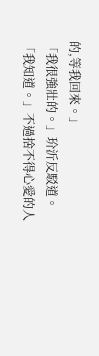的,等我回來。」
「我很強壯的。」玠沂反駁道。
「我知道。」不過捨不得心愛的人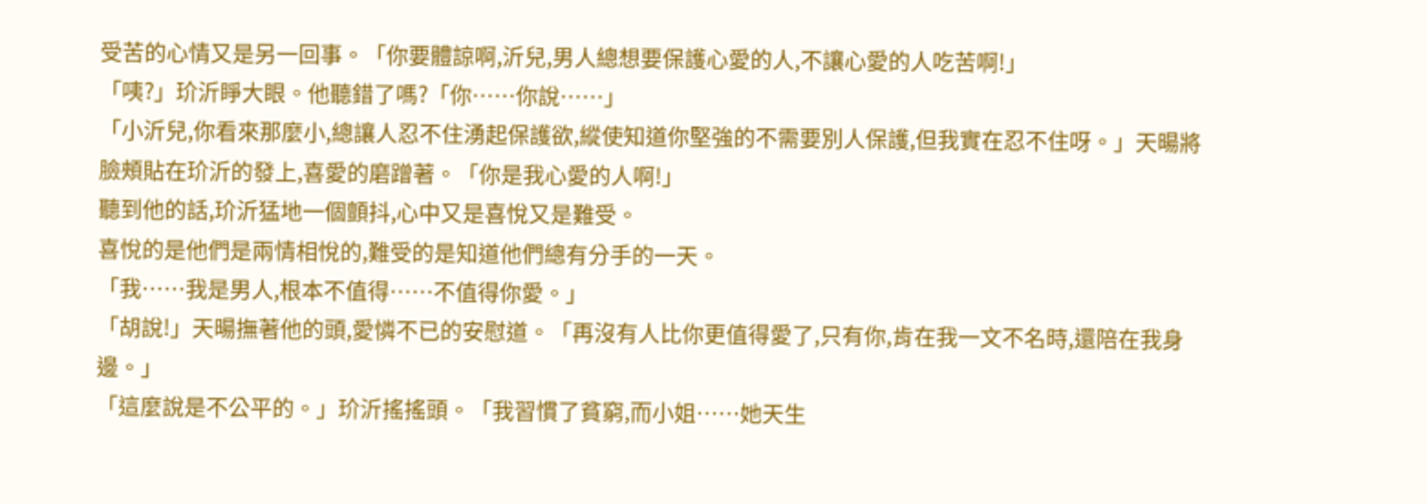受苦的心情又是另一回事。「你要體諒啊,沂兒,男人總想要保護心愛的人,不讓心愛的人吃苦啊!」
「咦?」玠沂睜大眼。他聽錯了嗎?「你……你說……」
「小沂兒,你看來那麼小,總讓人忍不住湧起保護欲,縱使知道你堅強的不需要別人保護,但我實在忍不住呀。」天暘將臉頰貼在玠沂的發上,喜愛的磨蹭著。「你是我心愛的人啊!」
聽到他的話,玠沂猛地一個顫抖,心中又是喜悅又是難受。
喜悅的是他們是兩情相悅的,難受的是知道他們總有分手的一天。
「我……我是男人,根本不值得……不值得你愛。」
「胡說!」天暘撫著他的頭,愛憐不已的安慰道。「再沒有人比你更值得愛了,只有你,肯在我一文不名時,還陪在我身邊。」
「這麼說是不公平的。」玠沂搖搖頭。「我習慣了貧窮,而小姐……她天生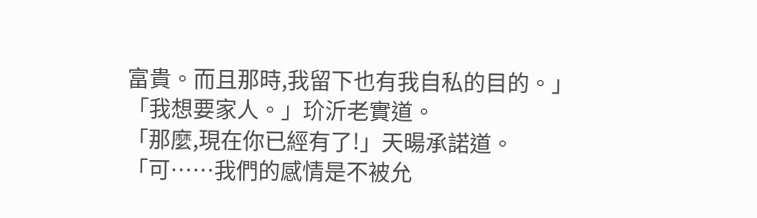富貴。而且那時,我留下也有我自私的目的。」
「我想要家人。」玠沂老實道。
「那麼,現在你已經有了!」天暘承諾道。
「可……我們的感情是不被允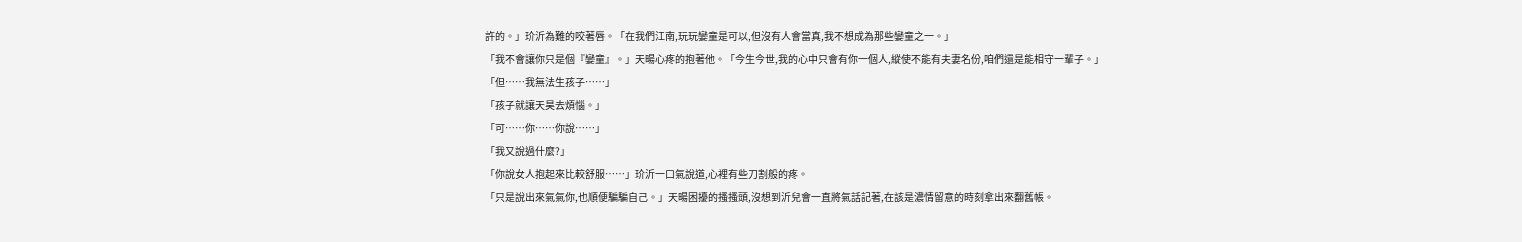許的。」玠沂為難的咬著唇。「在我們江南,玩玩孌童是可以,但沒有人會當真,我不想成為那些孌童之一。」
「我不會讓你只是個『孌童』。」天暘心疼的抱著他。「今生今世,我的心中只會有你一個人,縱使不能有夫妻名份,咱們還是能相守一輩子。」
「但……我無法生孩子……」
「孩子就讓天昊去煩惱。」
「可……你……你說……」
「我又說過什麼?」
「你說女人抱起來比較舒服……」玠沂一口氣說道,心裡有些刀割般的疼。
「只是說出來氣氣你,也順便騙騙自己。」天暘困擾的搔搔頭,沒想到沂兒會一直將氣話記著,在該是濃情留意的時刻拿出來翻舊帳。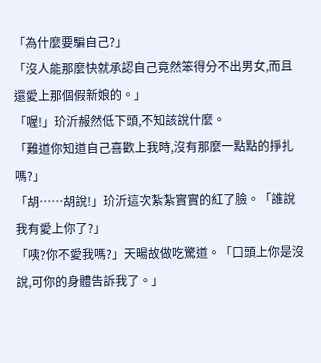「為什麼要騙自己?」
「沒人能那麼快就承認自己竟然笨得分不出男女,而且還愛上那個假新娘的。」
「喔!」玠沂赧然低下頭,不知該說什麼。
「難道你知道自己喜歡上我時,沒有那麼一點點的掙扎嗎?」
「胡……胡說!」玠沂這次紮紮實實的紅了臉。「誰說我有愛上你了?」
「咦?你不愛我嗎?」天暘故做吃驚道。「口頭上你是沒說,可你的身體告訴我了。」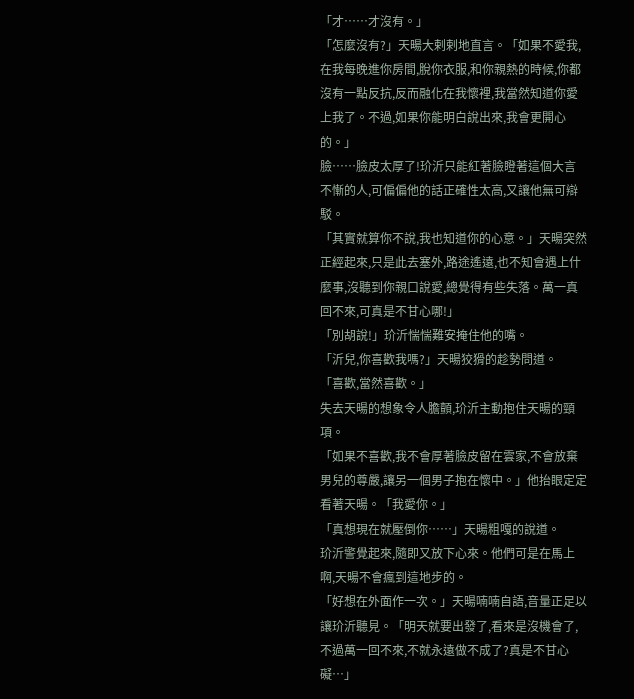「才……才沒有。」
「怎麼沒有?」天暘大剌剌地直言。「如果不愛我,在我每晚進你房間,脫你衣服,和你親熱的時候,你都沒有一點反抗,反而融化在我懷裡,我當然知道你愛上我了。不過,如果你能明白說出來,我會更開心的。」
臉……臉皮太厚了!玠沂只能紅著臉瞪著這個大言不慚的人,可偏偏他的話正確性太高,又讓他無可辯駁。
「其實就算你不說,我也知道你的心意。」天暘突然正經起來,只是此去塞外,路途遙遠,也不知會遇上什麼事,沒聽到你親口說愛,總覺得有些失落。萬一真回不來,可真是不甘心哪!」
「別胡說!」玠沂惴惴難安掩住他的嘴。
「沂兒,你喜歡我嗎?」天暘狡猾的趁勢問道。
「喜歡,當然喜歡。」
失去天暘的想象令人膽顫,玠沂主動抱住天暘的頸項。
「如果不喜歡,我不會厚著臉皮留在雲家,不會放棄男兒的尊嚴,讓另一個男子抱在懷中。」他抬眼定定看著天暘。「我愛你。」
「真想現在就壓倒你……」天暘粗嘎的說道。
玠沂警覺起來,隨即又放下心來。他們可是在馬上啊,天暘不會瘋到這地步的。
「好想在外面作一次。」天暘喃喃自語,音量正足以讓玠沂聽見。「明天就要出發了,看來是沒機會了,不過萬一回不來,不就永遠做不成了?真是不甘心礙…」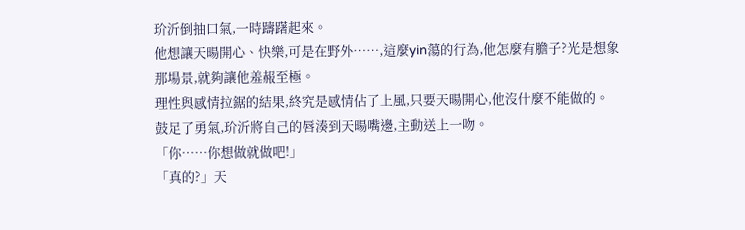玠沂倒抽口氣,一時躊躇起來。
他想讓天暘開心、快樂,可是在野外……,這麼yin蕩的行為,他怎麼有膽子?光是想象那場景,就夠讓他羞赧至極。
理性與感情拉鋸的結果,終究是感情佔了上風,只要天暘開心,他沒什麼不能做的。
鼓足了勇氣,玠沂將自己的唇湊到天暘嘴邊,主動送上一吻。
「你……你想做就做吧!」
「真的?」天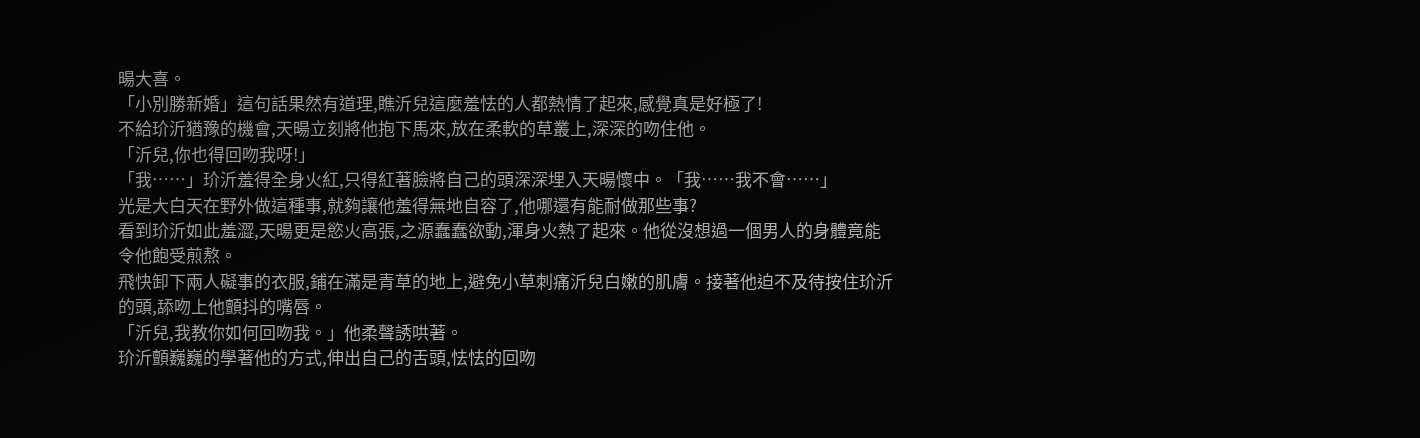暘大喜。
「小別勝新婚」這句話果然有道理,瞧沂兒這麼羞怯的人都熱情了起來,感覺真是好極了!
不給玠沂猶豫的機會,天暘立刻將他抱下馬來,放在柔軟的草叢上,深深的吻住他。
「沂兒,你也得回吻我呀!」
「我……」玠沂羞得全身火紅,只得紅著臉將自己的頭深深埋入天暘懷中。「我……我不會……」
光是大白天在野外做這種事,就夠讓他羞得無地自容了,他哪還有能耐做那些事?
看到玠沂如此羞澀,天暘更是慾火高張,之源蠢蠢欲動,渾身火熱了起來。他從沒想過一個男人的身體竟能令他飽受煎熬。
飛快卸下兩人礙事的衣服,鋪在滿是青草的地上,避免小草刺痛沂兒白嫩的肌膚。接著他迫不及待按住玠沂的頭,舔吻上他顫抖的嘴唇。
「沂兒,我教你如何回吻我。」他柔聲誘哄著。
玠沂顫巍巍的學著他的方式,伸出自己的舌頭,怯怯的回吻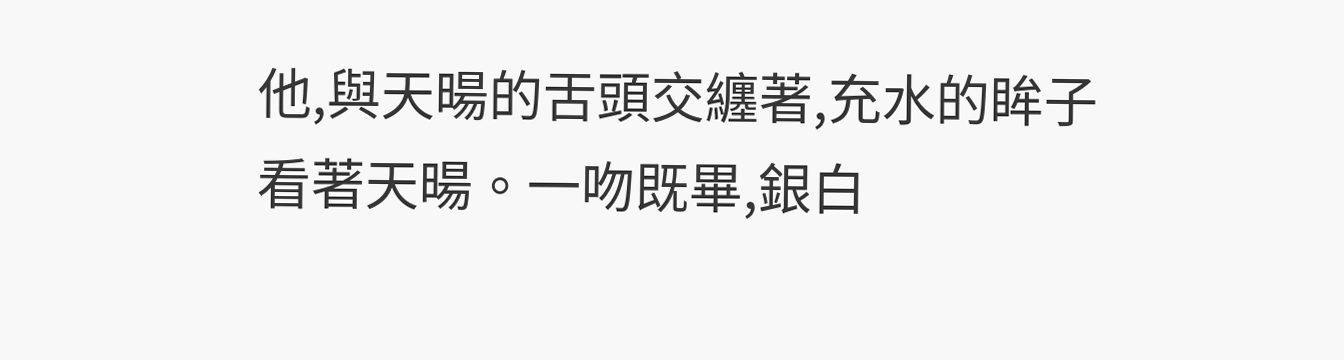他,與天暘的舌頭交纏著,充水的眸子看著天暘。一吻既畢,銀白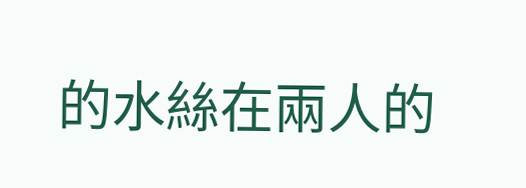的水絲在兩人的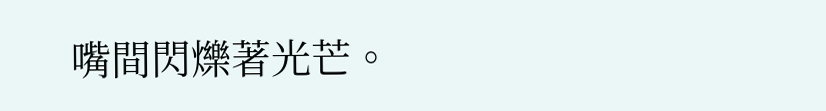嘴間閃爍著光芒。